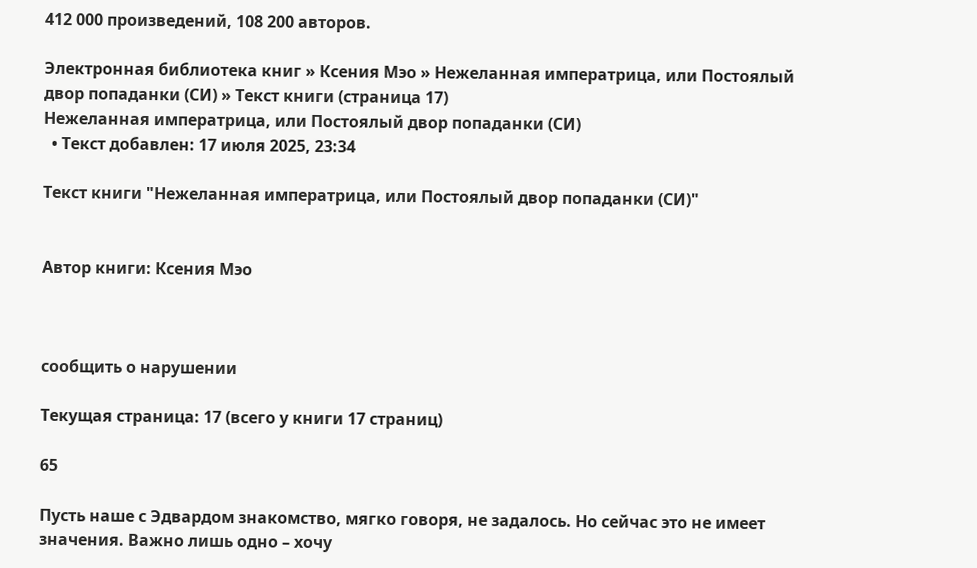412 000 произведений, 108 200 авторов.

Электронная библиотека книг » Ксения Мэо » Нежеланная императрица, или Постоялый двор попаданки (СИ) » Текст книги (страница 17)
Нежеланная императрица, или Постоялый двор попаданки (СИ)
  • Текст добавлен: 17 июля 2025, 23:34

Текст книги "Нежеланная императрица, или Постоялый двор попаданки (СИ)"


Автор книги: Ксения Мэо



сообщить о нарушении

Текущая страница: 17 (всего у книги 17 страниц)

65

Пусть наше с Эдвардом знакомство, мягко говоря, не задалось. Но сейчас это не имеет значения. Важно лишь одно – хочу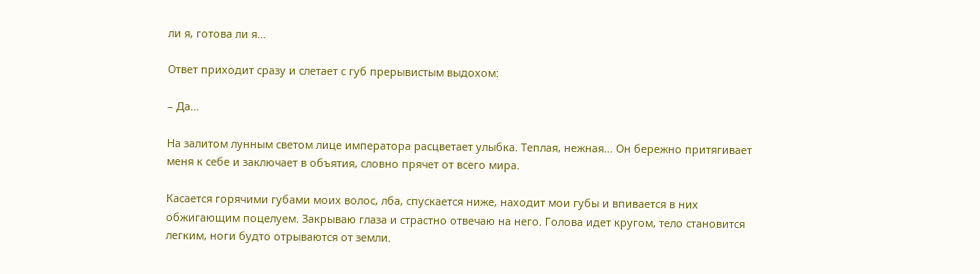ли я, готова ли я…

Ответ приходит сразу и слетает с губ прерывистым выдохом:

– Да…

На залитом лунным светом лице императора расцветает улыбка. Теплая, нежная… Он бережно притягивает меня к себе и заключает в объятия, словно прячет от всего мира.

Касается горячими губами моих волос, лба, спускается ниже, находит мои губы и впивается в них обжигающим поцелуем. Закрываю глаза и страстно отвечаю на него. Голова идет кругом, тело становится легким, ноги будто отрываются от земли.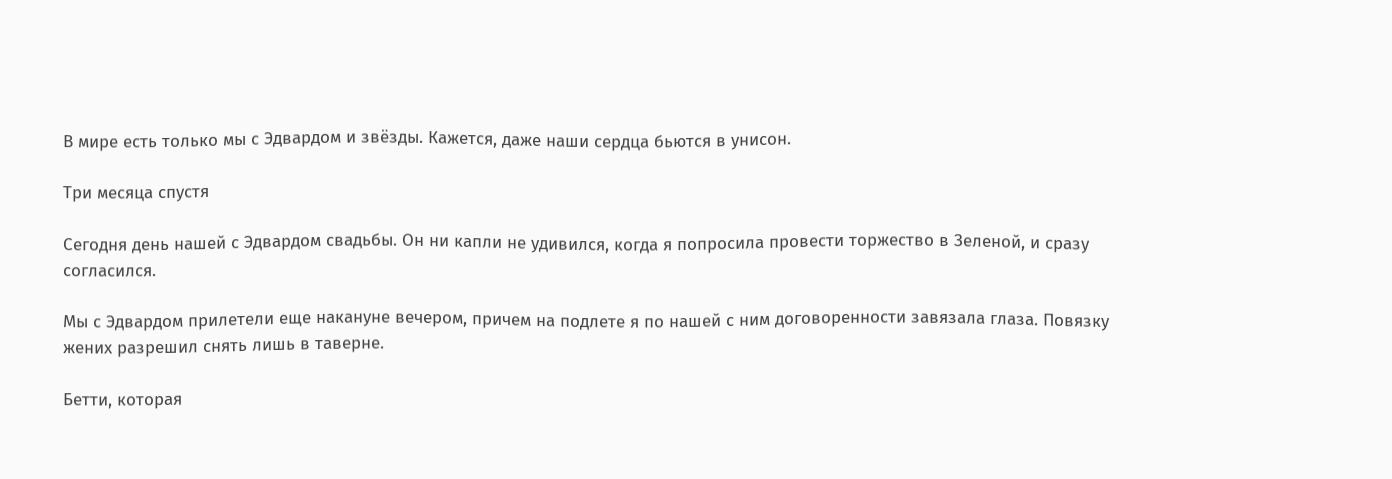В мире есть только мы с Эдвардом и звёзды. Кажется, даже наши сердца бьются в унисон.

Три месяца спустя

Сегодня день нашей с Эдвардом свадьбы. Он ни капли не удивился, когда я попросила провести торжество в Зеленой, и сразу согласился.

Мы с Эдвардом прилетели еще накануне вечером, причем на подлете я по нашей с ним договоренности завязала глаза. Повязку жених разрешил снять лишь в таверне.

Бетти, которая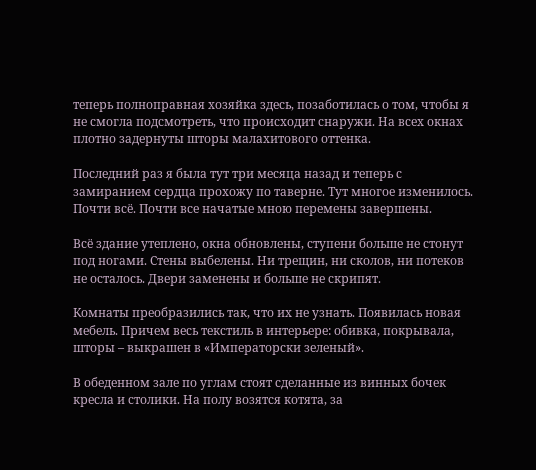теперь полноправная хозяйка здесь, позаботилась о том, чтобы я не смогла подсмотреть, что происходит снаружи. На всех окнах плотно задернуты шторы малахитового оттенка.

Последний раз я была тут три месяца назад и теперь с замиранием сердца прохожу по таверне. Тут многое изменилось. Почти всё. Почти все начатые мною перемены завершены.

Всё здание утеплено, окна обновлены, ступени больше не стонут под ногами. Стены выбелены. Ни трещин, ни сколов, ни потеков не осталось. Двери заменены и больше не скрипят.

Комнаты преобразились так, что их не узнать. Появилась новая мебель. Причем весь текстиль в интерьере: обивка, покрывала, шторы – выкрашен в «Императорски зеленый».

В обеденном зале по углам стоят сделанные из винных бочек кресла и столики. На полу возятся котята, за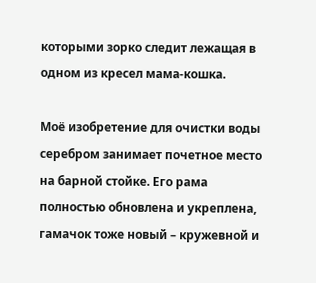которыми зорко следит лежащая в одном из кресел мама-кошка.

Моё изобретение для очистки воды серебром занимает почетное место на барной стойке. Его рама полностью обновлена и укреплена, гамачок тоже новый – кружевной и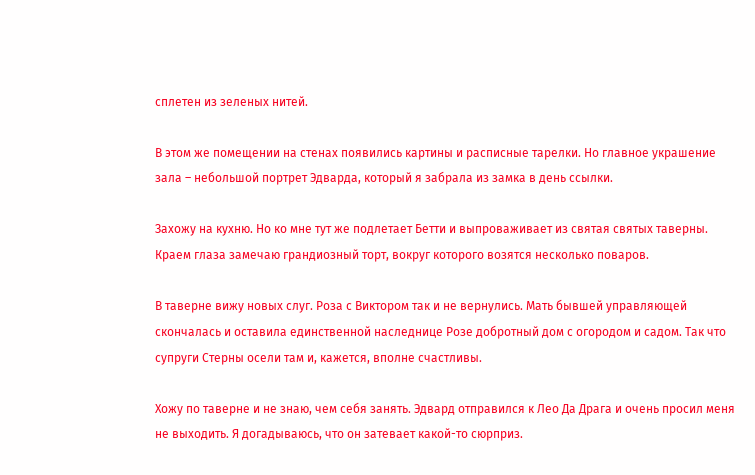сплетен из зеленых нитей.

В этом же помещении на стенах появились картины и расписные тарелки. Но главное украшение зала – небольшой портрет Эдварда, который я забрала из замка в день ссылки.

Захожу на кухню. Но ко мне тут же подлетает Бетти и выпроваживает из святая святых таверны. Краем глаза замечаю грандиозный торт, вокруг которого возятся несколько поваров.

В таверне вижу новых слуг. Роза с Виктором так и не вернулись. Мать бывшей управляющей скончалась и оставила единственной наследнице Розе добротный дом с огородом и садом. Так что супруги Стерны осели там и, кажется, вполне счастливы.

Хожу по таверне и не знаю, чем себя занять. Эдвард отправился к Лео Да Драга и очень просил меня не выходить. Я догадываюсь, что он затевает какой-то сюрприз.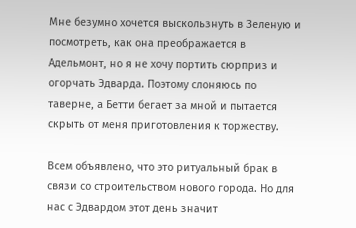Мне безумно хочется выскользнуть в Зеленую и посмотреть, как она преображается в Адельмонт, но я не хочу портить сюрприз и огорчать Эдварда. Поэтому слоняюсь по таверне, а Бетти бегает за мной и пытается скрыть от меня приготовления к торжеству.

Всем объявлено, что это ритуальный брак в связи со строительством нового города. Но для нас с Эдвардом этот день значит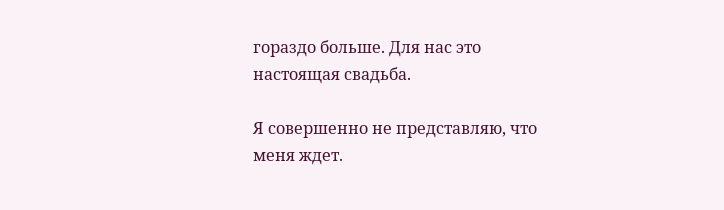гораздо больше. Для нас это настоящая свадьба.

Я совершенно не представляю, что меня ждет.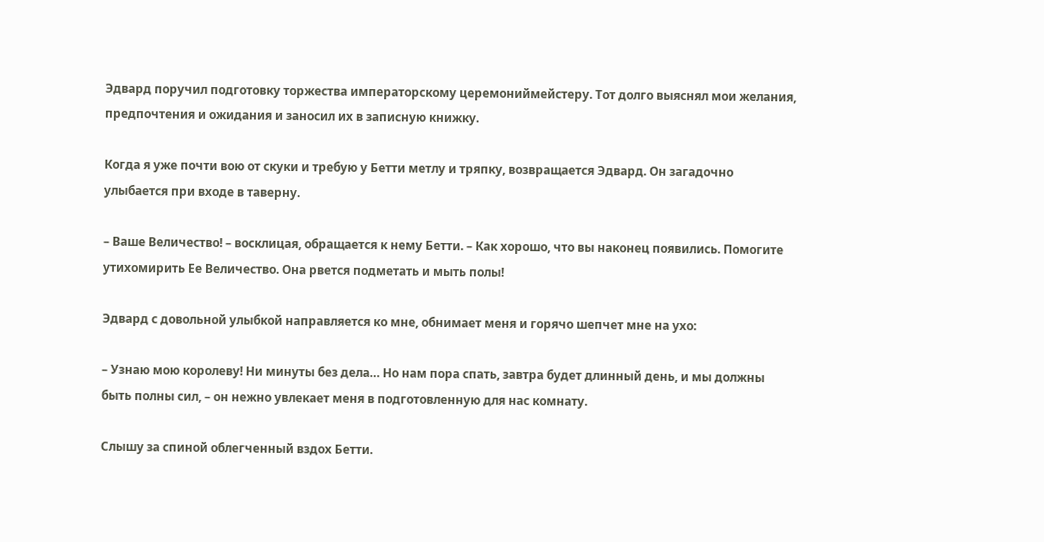Эдвард поручил подготовку торжества императорскому церемониймейстеру. Тот долго выяснял мои желания, предпочтения и ожидания и заносил их в записную книжку.

Когда я уже почти вою от скуки и требую у Бетти метлу и тряпку, возвращается Эдвард. Он загадочно улыбается при входе в таверну.

– Ваше Величество! – восклицая, обращается к нему Бетти. – Как хорошо, что вы наконец появились. Помогите утихомирить Ее Величество. Она рвется подметать и мыть полы!

Эдвард с довольной улыбкой направляется ко мне, обнимает меня и горячо шепчет мне на ухо:

– Узнаю мою королеву! Ни минуты без дела… Но нам пора спать, завтра будет длинный день, и мы должны быть полны сил, – он нежно увлекает меня в подготовленную для нас комнату.

Слышу за спиной облегченный вздох Бетти.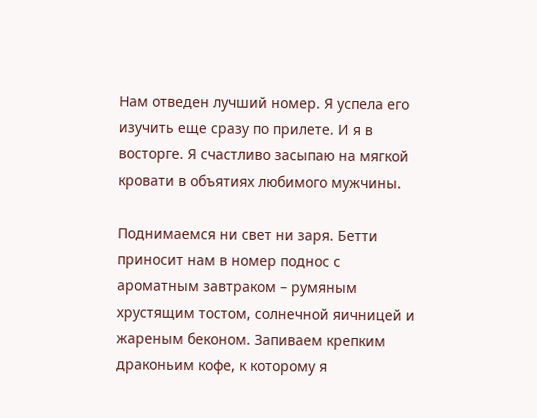Нам отведен лучший номер. Я успела его изучить еще сразу по прилете. И я в восторге. Я счастливо засыпаю на мягкой кровати в объятиях любимого мужчины.

Поднимаемся ни свет ни заря. Бетти приносит нам в номер поднос с ароматным завтраком – румяным хрустящим тостом, солнечной яичницей и жареным беконом. Запиваем крепким драконьим кофе, к которому я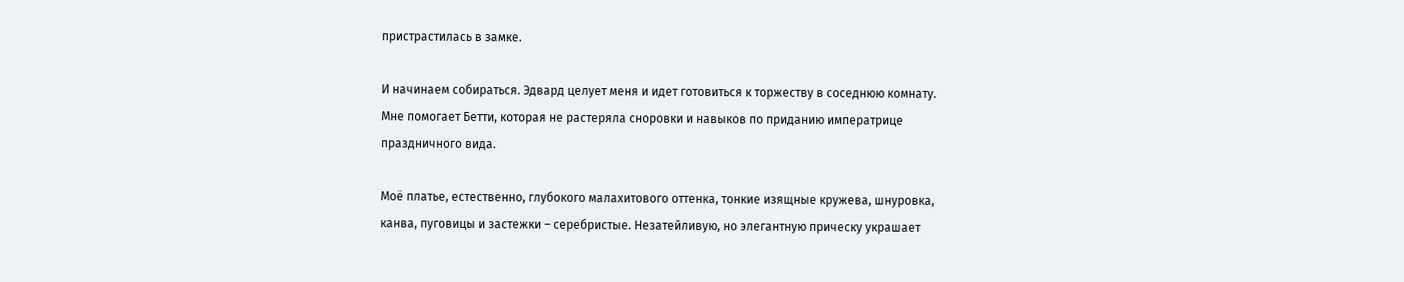пристрастилась в замке.

И начинаем собираться. Эдвард целует меня и идет готовиться к торжеству в соседнюю комнату. Мне помогает Бетти, которая не растеряла сноровки и навыков по приданию императрице праздничного вида.

Моё платье, естественно, глубокого малахитового оттенка, тонкие изящные кружева, шнуровка, канва, пуговицы и застежки – серебристые. Незатейливую, но элегантную прическу украшает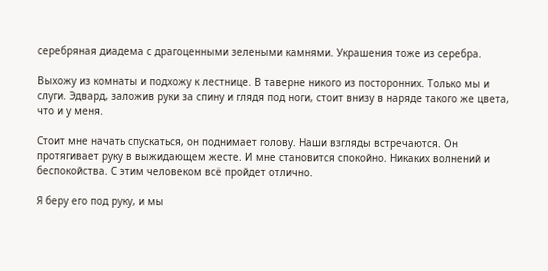серебряная диадема с драгоценными зелеными камнями. Украшения тоже из серебра.

Выхожу из комнаты и подхожу к лестнице. В таверне никого из посторонних. Только мы и слуги. Эдвард, заложив руки за спину и глядя под ноги, стоит внизу в наряде такого же цвета, что и у меня.

Стоит мне начать спускаться, он поднимает голову. Наши взгляды встречаются. Он протягивает руку в выжидающем жесте. И мне становится спокойно. Никаких волнений и беспокойства. С этим человеком всё пройдет отлично.

Я беру его под руку, и мы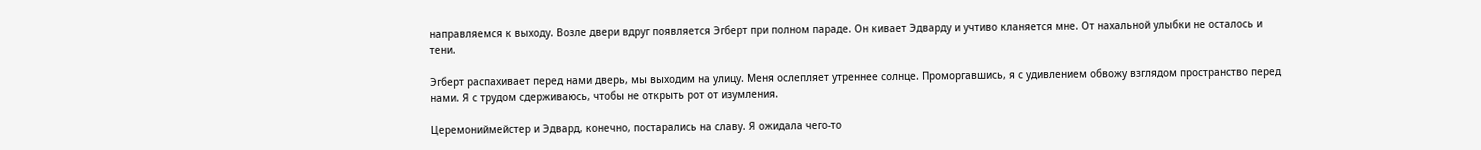направляемся к выходу. Возле двери вдруг появляется Эгберт при полном параде. Он кивает Эдварду и учтиво кланяется мне. От нахальной улыбки не осталось и тени.

Эгберт распахивает перед нами дверь, мы выходим на улицу. Меня ослепляет утреннее солнце. Проморгавшись, я с удивлением обвожу взглядом пространство перед нами. Я с трудом сдерживаюсь, чтобы не открыть рот от изумления.

Церемониймейстер и Эдвард, конечно, постарались на славу. Я ожидала чего-то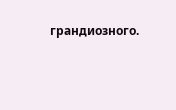грандиозного.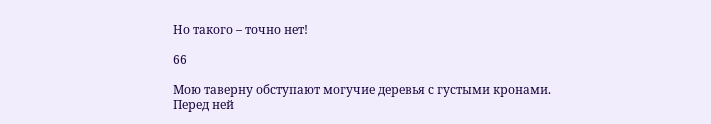Но такого – точно нет!

66

Мою таверну обступают могучие деревья с густыми кронами. Перед ней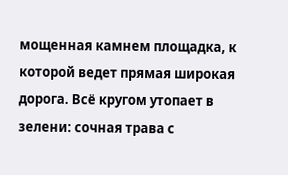мощенная камнем площадка, к которой ведет прямая широкая дорога. Всё кругом утопает в зелени: сочная трава с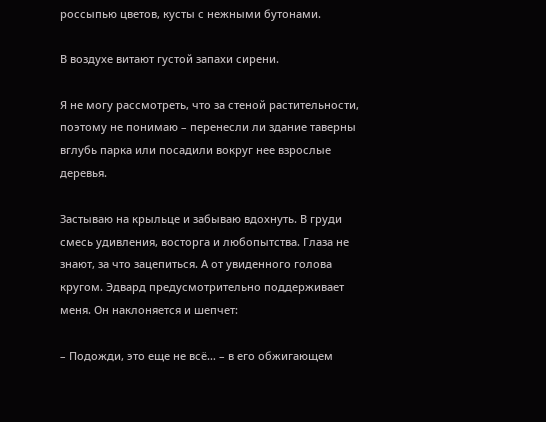россыпью цветов, кусты с нежными бутонами.

В воздухе витают густой запахи сирени.

Я не могу рассмотреть, что за стеной растительности, поэтому не понимаю – перенесли ли здание таверны вглубь парка или посадили вокруг нее взрослые деревья.

Застываю на крыльце и забываю вдохнуть. В груди смесь удивления, восторга и любопытства. Глаза не знают, за что зацепиться. А от увиденного голова кругом. Эдвард предусмотрительно поддерживает меня. Он наклоняется и шепчет:

– Подожди, это еще не всё… – в его обжигающем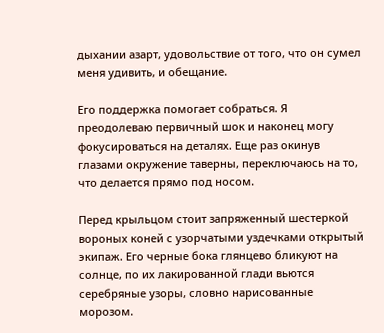дыхании азарт, удовольствие от того, что он сумел меня удивить, и обещание.

Его поддержка помогает собраться. Я преодолеваю первичный шок и наконец могу фокусироваться на деталях. Еще раз окинув глазами окружение таверны, переключаюсь на то, что делается прямо под носом.

Перед крыльцом стоит запряженный шестеркой вороных коней с узорчатыми уздечками открытый экипаж. Его черные бока глянцево бликуют на солнце, по их лакированной глади вьются серебряные узоры, словно нарисованные морозом.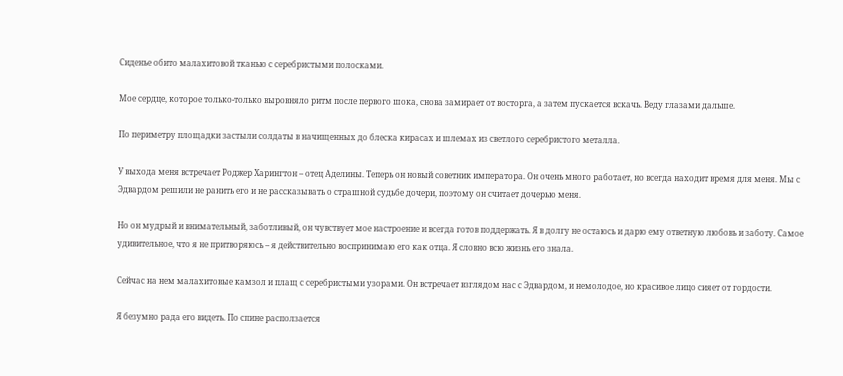Сиденье обито малахитовой тканью с серебристыми полосками.

Мое сердце, которое только-только выровняло ритм после первого шока, снова замирает от восторга, а затем пускается вскачь. Веду глазами дальше.

По периметру площадки застыли солдаты в начищенных до блеска кирасах и шлемах из светлого серебристого металла.

У выхода меня встречает Роджер Харингтон – отец Аделины. Теперь он новый советник императора. Он очень много работает, но всегда находит время для меня. Мы с Эдвардом решили не ранить его и не рассказывать о страшной судьбе дочери, поэтому он считает дочерью меня.

Но он мудрый и внимательный, заботливый, он чувствует мое настроение и всегда готов поддержать. Я в долгу не остаюсь и дарю ему ответную любовь и заботу. Самое удивительное, что я не притворяюсь – я действительно воспринимаю его как отца. Я словно всю жизнь его знала.

Сейчас на нем малахитовые камзол и плащ с серебристыми узорами. Он встречает взглядом нас с Эдвардом, и немолодое, но красивое лицо сияет от гордости.

Я безумно рада его видеть. По спине расползается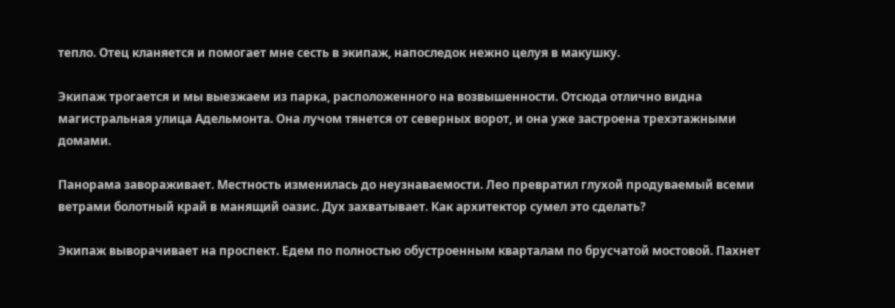тепло. Отец кланяется и помогает мне сесть в экипаж, напоследок нежно целуя в макушку.

Экипаж трогается и мы выезжаем из парка, расположенного на возвышенности. Отсюда отлично видна магистральная улица Адельмонта. Она лучом тянется от северных ворот, и она уже застроена трехэтажными домами.

Панорама завораживает. Местность изменилась до неузнаваемости. Лео превратил глухой продуваемый всеми ветрами болотный край в манящий оазис. Дух захватывает. Как архитектор сумел это сделать?

Экипаж выворачивает на проспект. Едем по полностью обустроенным кварталам по брусчатой мостовой. Пахнет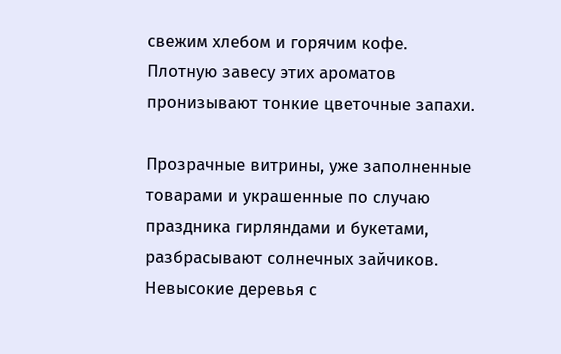свежим хлебом и горячим кофе. Плотную завесу этих ароматов пронизывают тонкие цветочные запахи.

Прозрачные витрины, уже заполненные товарами и украшенные по случаю праздника гирляндами и букетами, разбрасывают солнечных зайчиков. Невысокие деревья с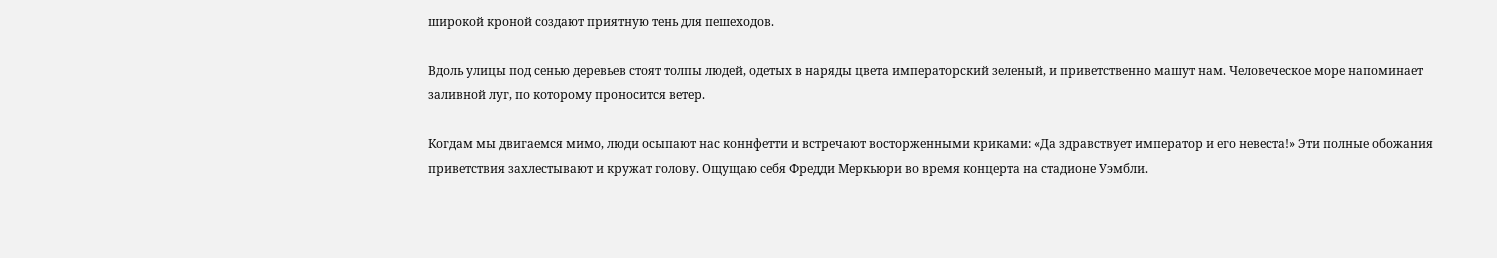широкой кроной создают приятную тень для пешеходов.

Вдоль улицы под сенью деревьев стоят толпы людей, одетых в наряды цвета императорский зеленый, и приветственно машут нам. Человеческое море напоминает заливной луг, по которому проносится ветер.

Когдам мы двигаемся мимо, люди осыпают нас коннфетти и встречают восторженными криками: «Да здравствует император и его невеста!» Эти полные обожания приветствия захлестывают и кружат голову. Ощущаю себя Фредди Меркьюри во время концерта на стадионе Уэмбли.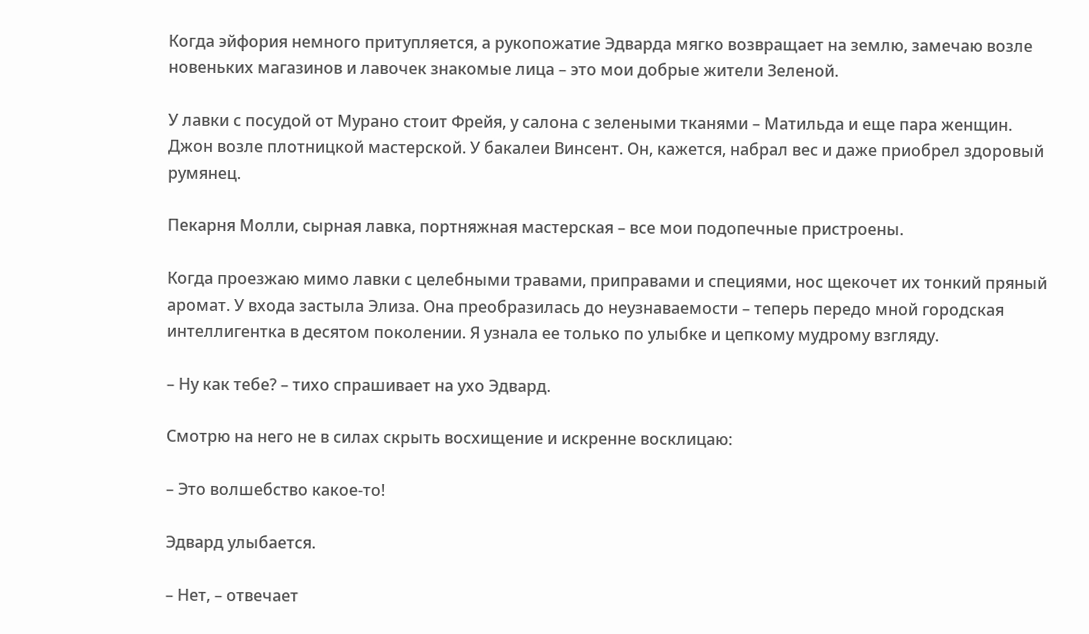Когда эйфория немного притупляется, а рукопожатие Эдварда мягко возвращает на землю, замечаю возле новеньких магазинов и лавочек знакомые лица – это мои добрые жители Зеленой.

У лавки с посудой от Мурано стоит Фрейя, у салона с зелеными тканями – Матильда и еще пара женщин. Джон возле плотницкой мастерской. У бакалеи Винсент. Он, кажется, набрал вес и даже приобрел здоровый румянец.

Пекарня Молли, сырная лавка, портняжная мастерская – все мои подопечные пристроены.

Когда проезжаю мимо лавки с целебными травами, приправами и специями, нос щекочет их тонкий пряный аромат. У входа застыла Элиза. Она преобразилась до неузнаваемости – теперь передо мной городская интеллигентка в десятом поколении. Я узнала ее только по улыбке и цепкому мудрому взгляду.

– Ну как тебе? – тихо спрашивает на ухо Эдвард.

Смотрю на него не в силах скрыть восхищение и искренне восклицаю:

– Это волшебство какое-то!

Эдвард улыбается.

– Нет, – отвечает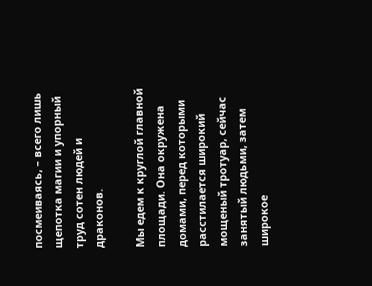посмеиваясь, – всего лишь щепотка магии и упорный труд сотен людей и драконов.

Мы едем к круглой главной площади. Она окружена домами, перед которыми расстилается широкий мощеный тротуар, сейчас занятый людьми, затем широкое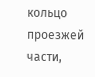кольцо проезжей части,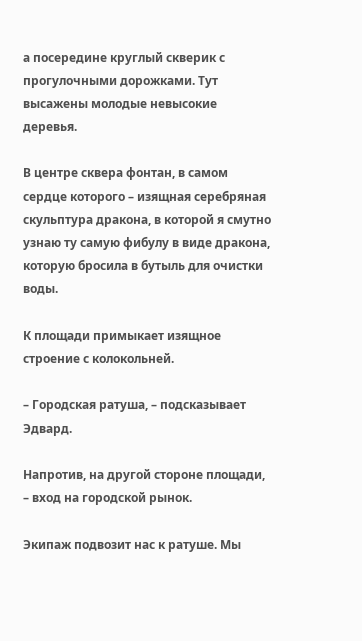а посередине круглый скверик с прогулочными дорожками. Тут высажены молодые невысокие деревья.

В центре сквера фонтан, в самом сердце которого – изящная серебряная скульптура дракона, в которой я смутно узнаю ту самую фибулу в виде дракона, которую бросила в бутыль для очистки воды.

К площади примыкает изящное строение с колокольней.

– Городская ратуша, – подсказывает Эдвард.

Напротив, на другой стороне площади, – вход на городской рынок.

Экипаж подвозит нас к ратуше. Мы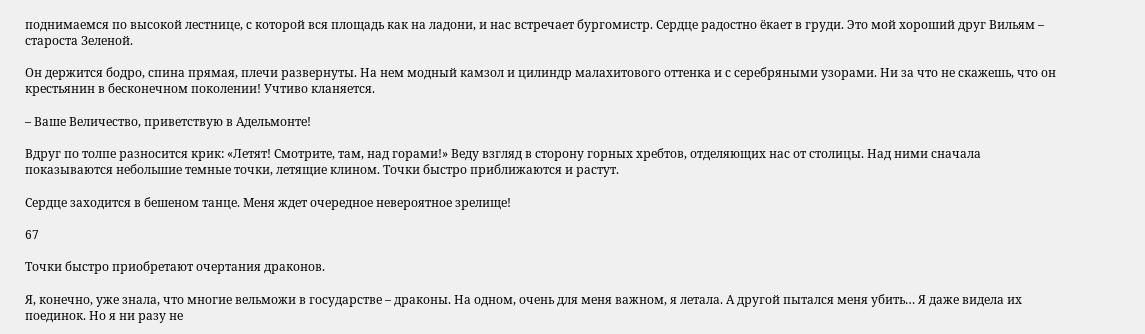поднимаемся по высокой лестнице, с которой вся площадь как на ладони, и нас встречает бургомистр. Сердце радостно ёкает в груди. Это мой хороший друг Вильям – староста Зеленой.

Он держится бодро, спина прямая, плечи развернуты. На нем модный камзол и цилиндр малахитового оттенка и с серебряными узорами. Ни за что не скажешь, что он крестьянин в бесконечном поколении! Учтиво кланяется.

– Ваше Величество, приветствую в Адельмонте!

Вдруг по толпе разносится крик: «Летят! Смотрите, там, над горами!» Веду взгляд в сторону горных хребтов, отделяющих нас от столицы. Над ними сначала показываются небольшие темные точки, летящие клином. Точки быстро приближаются и растут.

Сердце заходится в бешеном танце. Меня ждет очередное невероятное зрелище!

67

Точки быстро приобретают очертания драконов.

Я, конечно, уже знала, что многие вельможи в государстве – драконы. На одном, очень для меня важном, я летала. А другой пытался меня убить… Я даже видела их поединок. Но я ни разу не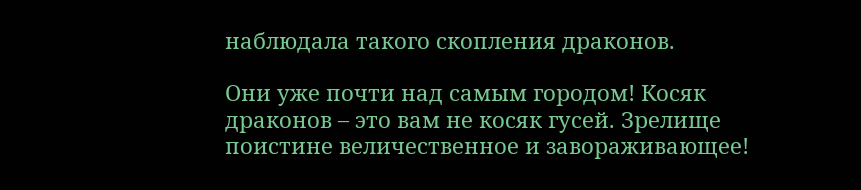наблюдала такого скопления драконов.

Они уже почти над самым городом! Косяк драконов – это вам не косяк гусей. Зрелище поистине величественное и завораживающее!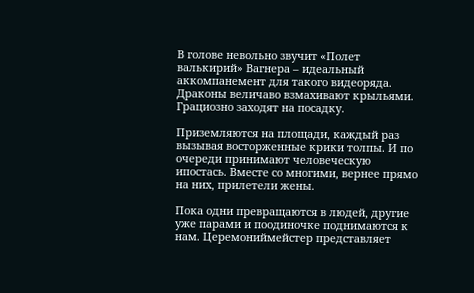В голове невольно звучит «Полет валькирий» Вагнера – идеальный аккомпанемент для такого видеоряда. Драконы величаво взмахивают крыльями. Грациозно заходят на посадку.

Приземляются на площади, каждый раз вызывая восторженные крики толпы. И по очереди принимают человеческую ипостась. Вместе со многими, вернее прямо на них, прилетели жены.

Пока одни превращаются в людей, другие уже парами и поодиночке поднимаются к нам. Церемониймейстер представляет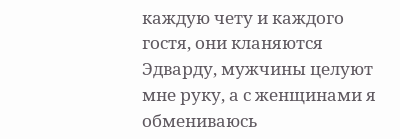каждую чету и каждого гостя, они кланяются Эдварду, мужчины целуют мне руку, а с женщинами я обмениваюсь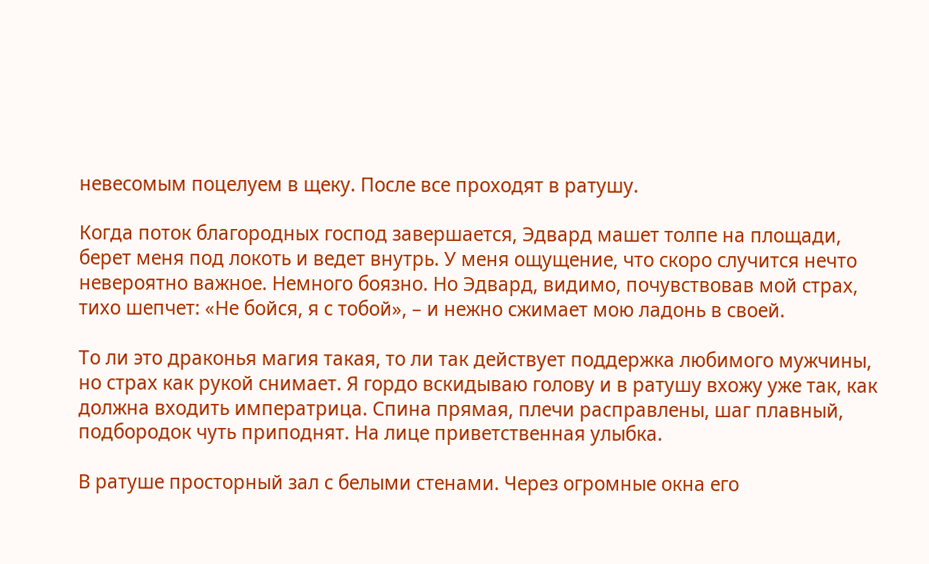невесомым поцелуем в щеку. После все проходят в ратушу.

Когда поток благородных господ завершается, Эдвард машет толпе на площади, берет меня под локоть и ведет внутрь. У меня ощущение, что скоро случится нечто невероятно важное. Немного боязно. Но Эдвард, видимо, почувствовав мой страх, тихо шепчет: «Не бойся, я с тобой», – и нежно сжимает мою ладонь в своей.

То ли это драконья магия такая, то ли так действует поддержка любимого мужчины, но страх как рукой снимает. Я гордо вскидываю голову и в ратушу вхожу уже так, как должна входить императрица. Спина прямая, плечи расправлены, шаг плавный, подбородок чуть приподнят. На лице приветственная улыбка.

В ратуше просторный зал с белыми стенами. Через огромные окна его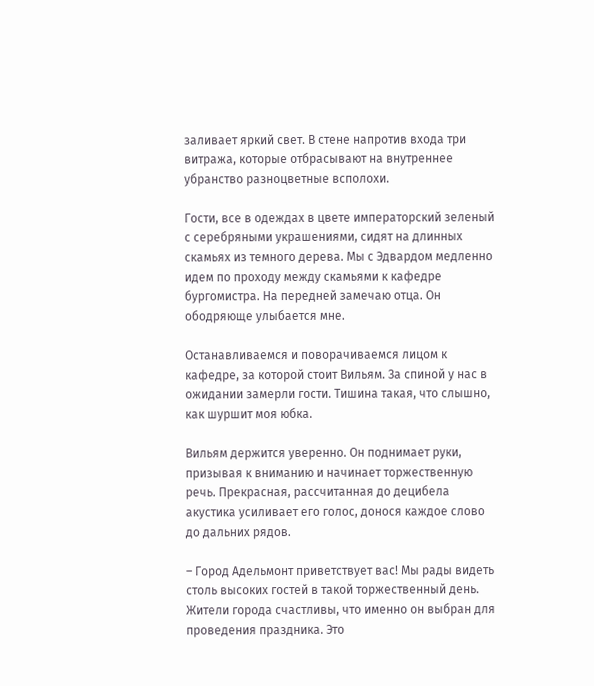заливает яркий свет. В стене напротив входа три витража, которые отбрасывают на внутреннее убранство разноцветные всполохи.

Гости, все в одеждах в цвете императорский зеленый с серебряными украшениями, сидят на длинных скамьях из темного дерева. Мы с Эдвардом медленно идем по проходу между скамьями к кафедре бургомистра. На передней замечаю отца. Он ободряюще улыбается мне.

Останавливаемся и поворачиваемся лицом к кафедре, за которой стоит Вильям. За спиной у нас в ожидании замерли гости. Тишина такая, что слышно, как шуршит моя юбка.

Вильям держится уверенно. Он поднимает руки, призывая к вниманию и начинает торжественную речь. Прекрасная, рассчитанная до децибела акустика усиливает его голос, донося каждое слово до дальних рядов.

– Город Адельмонт приветствует вас! Мы рады видеть столь высоких гостей в такой торжественный день. Жители города счастливы, что именно он выбран для проведения праздника. Это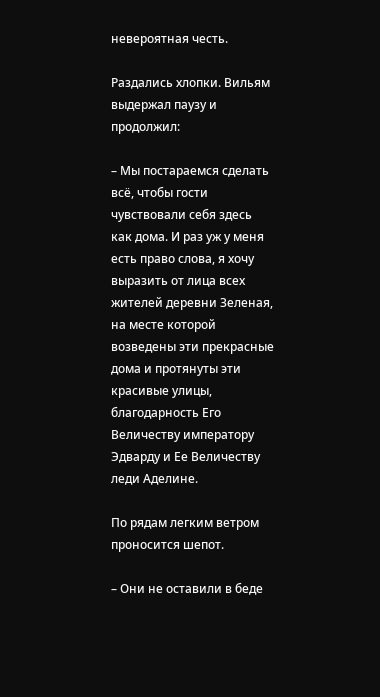невероятная честь.

Раздались хлопки. Вильям выдержал паузу и продолжил:

– Мы постараемся сделать всё, чтобы гости чувствовали себя здесь как дома. И раз уж у меня есть право слова, я хочу выразить от лица всех жителей деревни Зеленая, на месте которой возведены эти прекрасные дома и протянуты эти красивые улицы, благодарность Его Величеству императору Эдварду и Ее Величеству леди Аделине.

По рядам легким ветром проносится шепот.

– Они не оставили в беде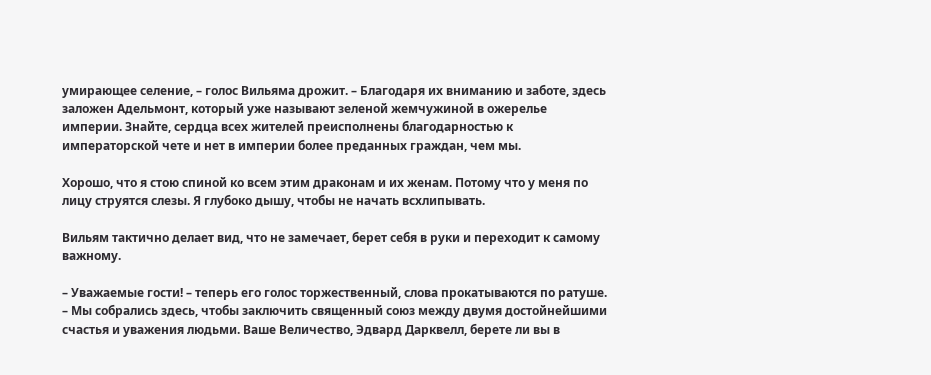умирающее селение, – голос Вильяма дрожит. – Благодаря их вниманию и заботе, здесь заложен Адельмонт, который уже называют зеленой жемчужиной в ожерелье империи. Знайте, сердца всех жителей преисполнены благодарностью к императорской чете и нет в империи более преданных граждан, чем мы.

Хорошо, что я стою спиной ко всем этим драконам и их женам. Потому что у меня по лицу струятся слезы. Я глубоко дышу, чтобы не начать всхлипывать.

Вильям тактично делает вид, что не замечает, берет себя в руки и переходит к самому важному.

– Уважаемые гости! – теперь его голос торжественный, слова прокатываются по ратуше. – Мы собрались здесь, чтобы заключить священный союз между двумя достойнейшими счастья и уважения людьми. Ваше Величество, Эдвард Дарквелл, берете ли вы в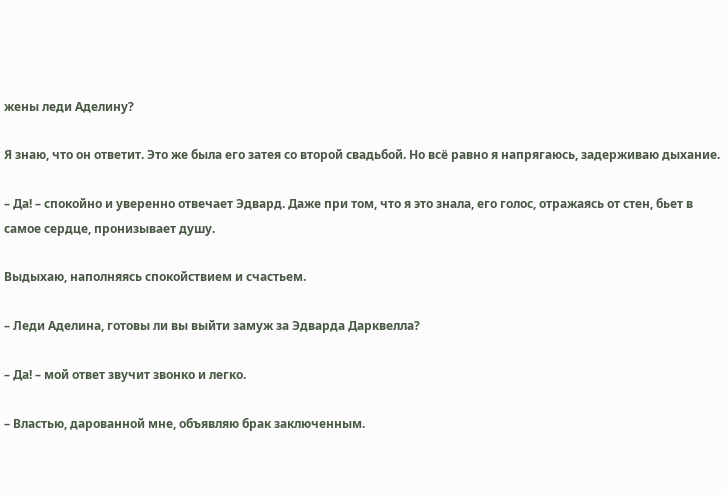жены леди Аделину?

Я знаю, что он ответит. Это же была его затея со второй свадьбой. Но всё равно я напрягаюсь, задерживаю дыхание.

– Да! – спокойно и уверенно отвечает Эдвард. Даже при том, что я это знала, его голос, отражаясь от стен, бьет в самое сердце, пронизывает душу.

Выдыхаю, наполняясь спокойствием и счастьем.

– Леди Аделина, готовы ли вы выйти замуж за Эдварда Дарквелла?

– Да! – мой ответ звучит звонко и легко.

– Властью, дарованной мне, объявляю брак заключенным.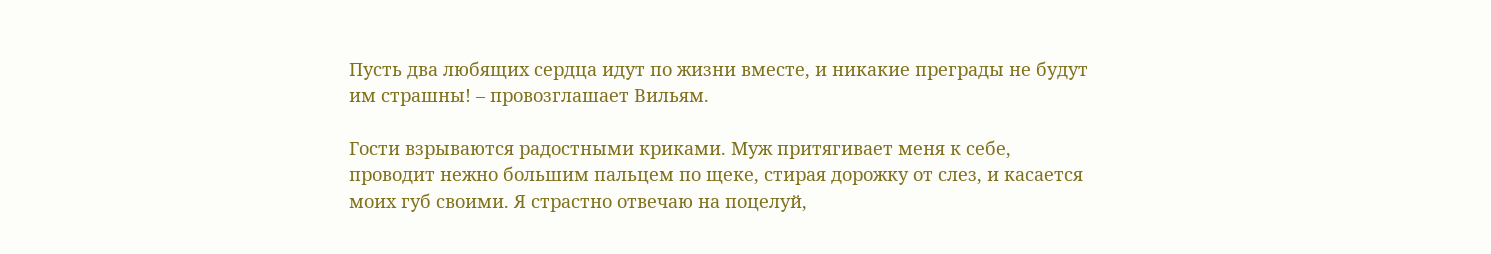Пусть два любящих сердца идут по жизни вместе, и никакие преграды не будут им страшны! – провозглашает Вильям.

Гости взрываются радостными криками. Муж притягивает меня к себе, проводит нежно большим пальцем по щеке, стирая дорожку от слез, и касается моих губ своими. Я страстно отвечаю на поцелуй,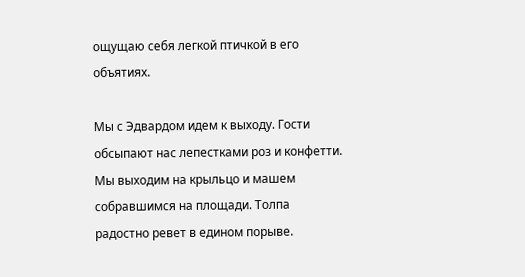ощущаю себя легкой птичкой в его объятиях.

Мы с Эдвардом идем к выходу. Гости обсыпают нас лепестками роз и конфетти. Мы выходим на крыльцо и машем собравшимся на площади. Толпа радостно ревет в едином порыве.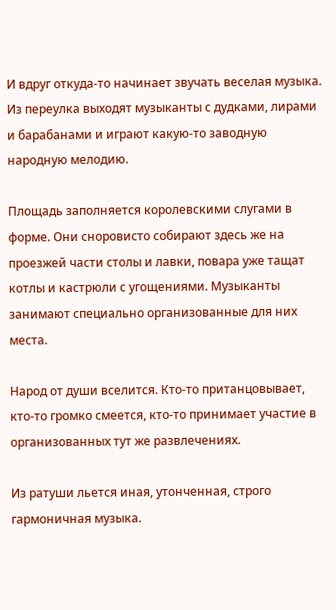И вдруг откуда-то начинает звучать веселая музыка. Из переулка выходят музыканты с дудками, лирами и барабанами и играют какую-то заводную народную мелодию.

Площадь заполняется королевскими слугами в форме. Они сноровисто собирают здесь же на проезжей части столы и лавки, повара уже тащат котлы и кастрюли с угощениями. Музыканты занимают специально организованные для них места.

Народ от души вселится. Кто-то пританцовывает, кто-то громко смеется, кто-то принимает участие в организованных тут же развлечениях.

Из ратуши льется иная, утонченная, строго гармоничная музыка.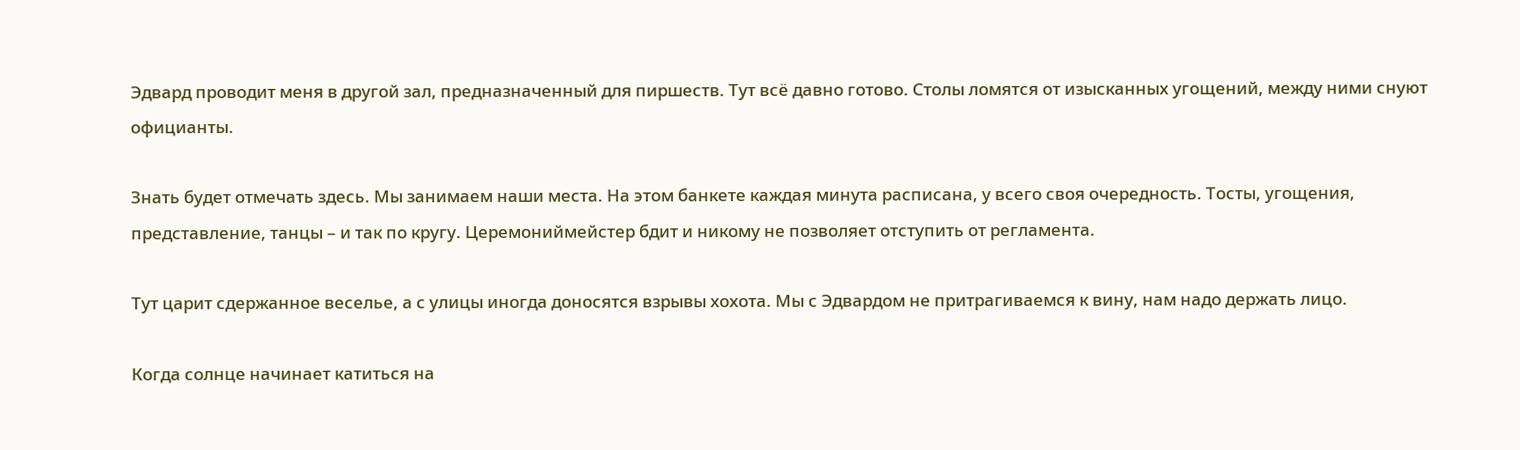Эдвард проводит меня в другой зал, предназначенный для пиршеств. Тут всё давно готово. Столы ломятся от изысканных угощений, между ними снуют официанты.

Знать будет отмечать здесь. Мы занимаем наши места. На этом банкете каждая минута расписана, у всего своя очередность. Тосты, угощения, представление, танцы – и так по кругу. Церемониймейстер бдит и никому не позволяет отступить от регламента.

Тут царит сдержанное веселье, а с улицы иногда доносятся взрывы хохота. Мы с Эдвардом не притрагиваемся к вину, нам надо держать лицо.

Когда солнце начинает катиться на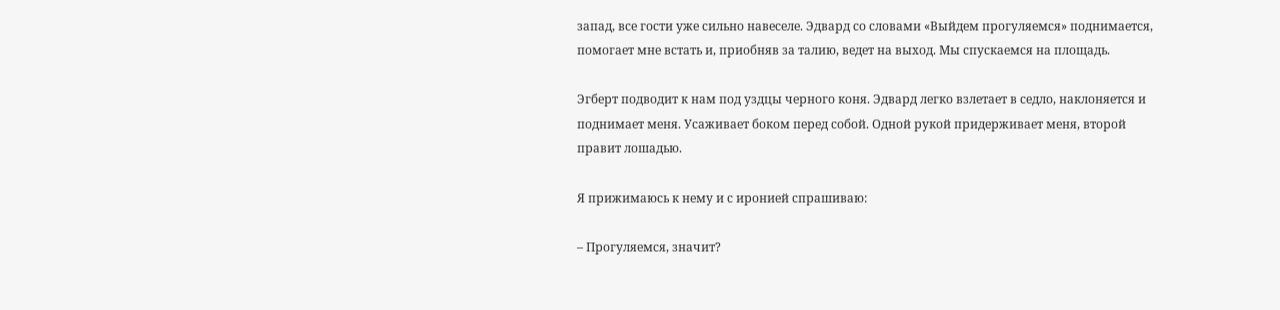запад, все гости уже сильно навеселе. Эдвард со словами «Выйдем прогуляемся» поднимается, помогает мне встать и, приобняв за талию, ведет на выход. Мы спускаемся на площадь.

Эгберт подводит к нам под уздцы черного коня. Эдвард легко взлетает в седло, наклоняется и поднимает меня. Усаживает боком перед собой. Одной рукой придерживает меня, второй правит лошадью.

Я прижимаюсь к нему и с иронией спрашиваю:

– Прогуляемся, значит?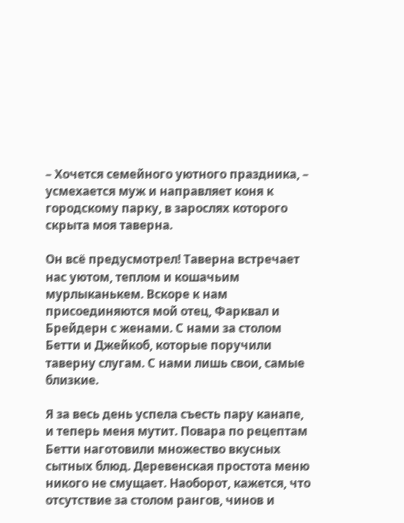– Хочется семейного уютного праздника, – усмехается муж и направляет коня к городскому парку, в зарослях которого скрыта моя таверна.

Он всё предусмотрел! Таверна встречает нас уютом, теплом и кошачьим мурлыканькем. Вскоре к нам присоединяются мой отец, Фарквал и Брейдерн с женами. С нами за столом Бетти и Джейкоб, которые поручили таверну слугам. С нами лишь свои, самые близкие.

Я за весь день успела съесть пару канапе, и теперь меня мутит. Повара по рецептам Бетти наготовили множество вкусных сытных блюд. Деревенская простота меню никого не смущает. Наоборот, кажется, что отсутствие за столом рангов, чинов и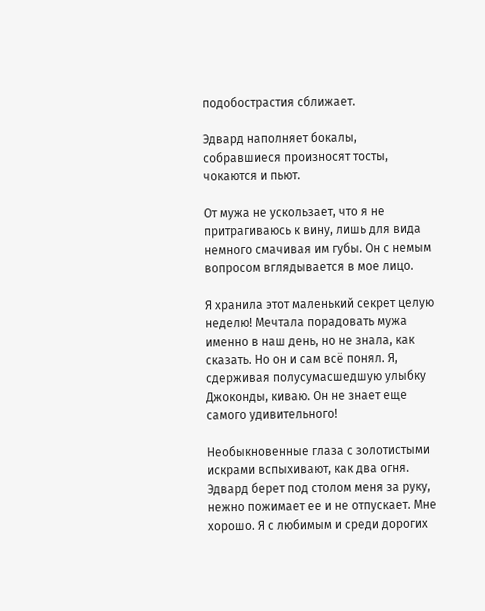подобострастия сближает.

Эдвард наполняет бокалы, собравшиеся произносят тосты, чокаются и пьют.

От мужа не ускользает, что я не притрагиваюсь к вину, лишь для вида немного смачивая им губы. Он с немым вопросом вглядывается в мое лицо.

Я хранила этот маленький секрет целую неделю! Мечтала порадовать мужа именно в наш день, но не знала, как сказать. Но он и сам всё понял. Я, сдерживая полусумасшедшую улыбку Джоконды, киваю. Он не знает еще самого удивительного!

Необыкновенные глаза с золотистыми искрами вспыхивают, как два огня. Эдвард берет под столом меня за руку, нежно пожимает ее и не отпускает. Мне хорошо. Я с любимым и среди дорогих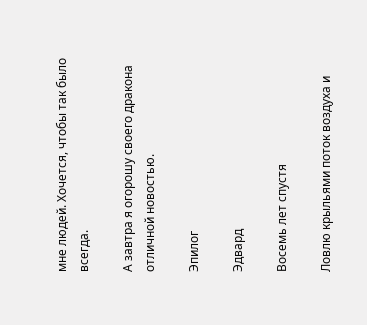мне людей. Хочется, чтобы так было всегда.

А завтра я огорошу своего дракона отличной новостью.

Эпилог

Эдвард

Восемь лет спустя

Ловлю крыльями поток воздуха и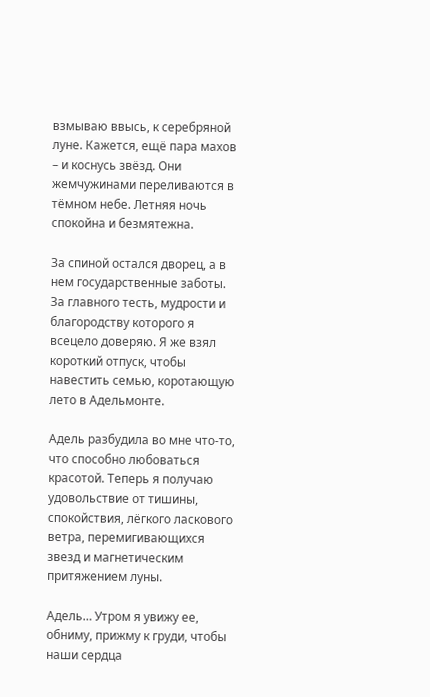взмываю ввысь, к серебряной луне. Кажется, ещё пара махов – и коснусь звёзд. Они жемчужинами переливаются в тёмном небе. Летняя ночь спокойна и безмятежна.

За спиной остался дворец, а в нем государственные заботы. За главного тесть, мудрости и благородству которого я всецело доверяю. Я же взял короткий отпуск, чтобы навестить семью, коротающую лето в Адельмонте.

Адель разбудила во мне что-то, что способно любоваться красотой. Теперь я получаю удовольствие от тишины, спокойствия, лёгкого ласкового ветра, перемигивающихся звезд и магнетическим притяжением луны.

Адель… Утром я увижу ее, обниму, прижму к груди, чтобы наши сердца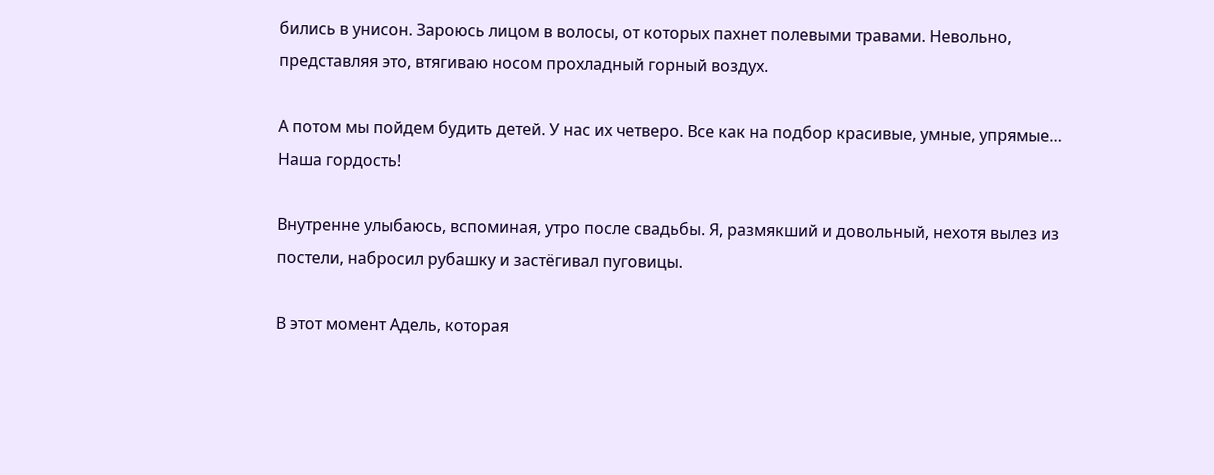бились в унисон. Зароюсь лицом в волосы, от которых пахнет полевыми травами. Невольно, представляя это, втягиваю носом прохладный горный воздух.

А потом мы пойдем будить детей. У нас их четверо. Все как на подбор красивые, умные, упрямые… Наша гордость!

Внутренне улыбаюсь, вспоминая, утро после свадьбы. Я, размякший и довольный, нехотя вылез из постели, набросил рубашку и застёгивал пуговицы.

В этот момент Адель, которая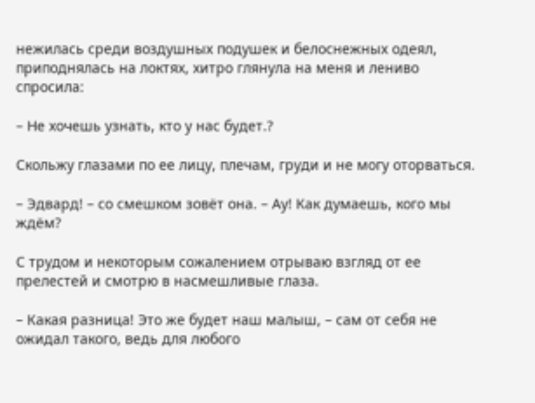нежилась среди воздушных подушек и белоснежных одеял, приподнялась на локтях, хитро глянула на меня и лениво спросила:

– Не хочешь узнать, кто у нас будет.?

Скольжу глазами по ее лицу, плечам, груди и не могу оторваться.

– Эдвард! – со смешком зовёт она. – Ау! Как думаешь, кого мы ждём?

С трудом и некоторым сожалением отрываю взгляд от ее прелестей и смотрю в насмешливые глаза.

– Какая разница! Это же будет наш малыш, – сам от себя не ожидал такого, ведь для любого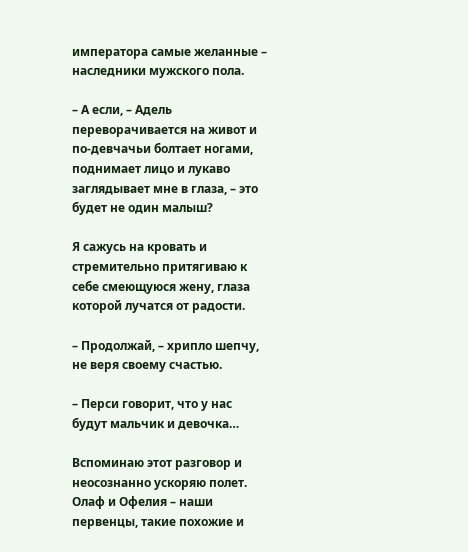императора самые желанные – наследники мужского пола.

– А если, – Адель переворачивается на живот и по-девчачьи болтает ногами, поднимает лицо и лукаво заглядывает мне в глаза, – это будет не один малыш?

Я сажусь на кровать и стремительно притягиваю к себе смеющуюся жену, глаза которой лучатся от радости.

– Продолжай, – хрипло шепчу, не веря своему счастью.

– Перси говорит, что у нас будут мальчик и девочка…

Вспоминаю этот разговор и неосознанно ускоряю полет. Олаф и Офелия – наши первенцы, такие похожие и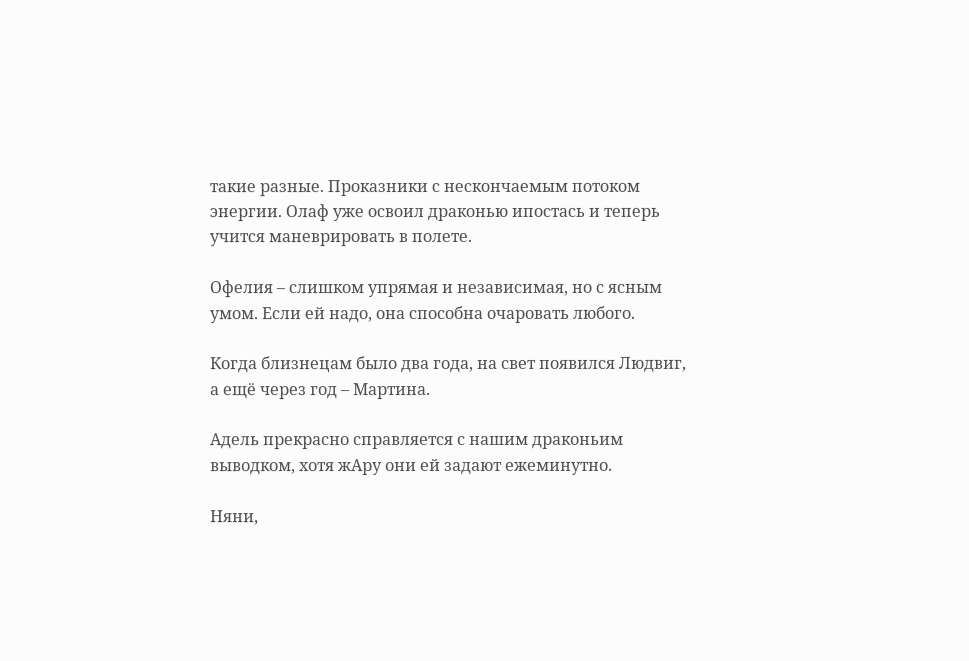такие разные. Проказники с нескончаемым потоком энергии. Олаф уже освоил драконью ипостась и теперь учится маневрировать в полете.

Офелия – слишком упрямая и независимая, но с ясным умом. Если ей надо, она способна очаровать любого.

Когда близнецам было два года, на свет появился Людвиг, а ещё через год – Мартина.

Адель прекрасно справляется с нашим драконьим выводком, хотя жАру они ей задают ежеминутно.

Няни,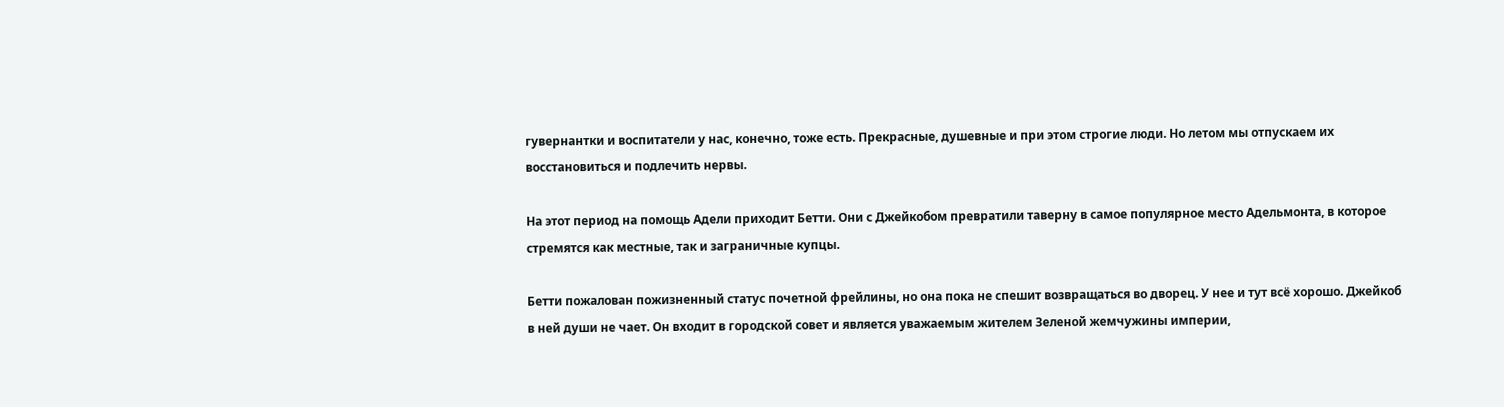гувернантки и воспитатели у нас, конечно, тоже есть. Прекрасные, душевные и при этом строгие люди. Но летом мы отпускаем их восстановиться и подлечить нервы.

На этот период на помощь Адели приходит Бетти. Они с Джейкобом превратили таверну в самое популярное место Адельмонта, в которое стремятся как местные, так и заграничные купцы.

Бетти пожалован пожизненный статус почетной фрейлины, но она пока не спешит возвращаться во дворец. У нее и тут всё хорошо. Джейкоб в ней души не чает. Он входит в городской совет и является уважаемым жителем Зеленой жемчужины империи,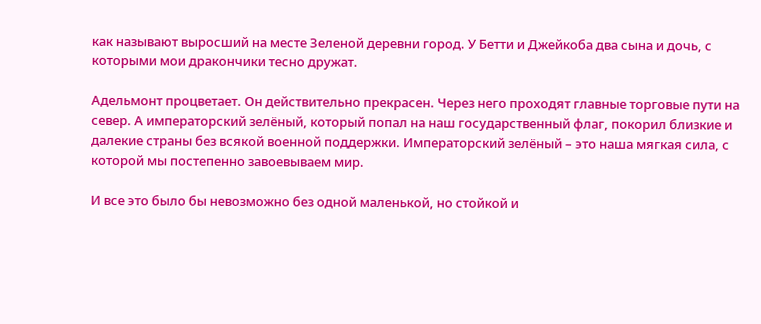как называют выросший на месте Зеленой деревни город. У Бетти и Джейкоба два сына и дочь, с которыми мои дракончики тесно дружат.

Адельмонт процветает. Он действительно прекрасен. Через него проходят главные торговые пути на север. А императорский зелёный, который попал на наш государственный флаг, покорил близкие и далекие страны без всякой военной поддержки. Императорский зелёный – это наша мягкая сила, с которой мы постепенно завоевываем мир.

И все это было бы невозможно без одной маленькой, но стойкой и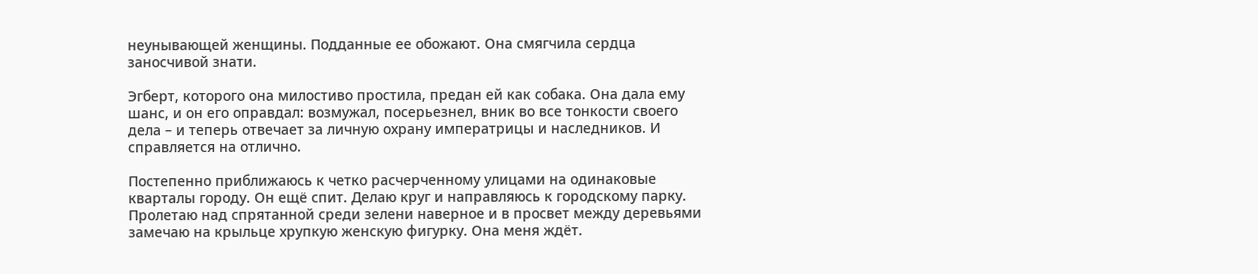неунывающей женщины. Подданные ее обожают. Она смягчила сердца заносчивой знати.

Эгберт, которого она милостиво простила, предан ей как собака. Она дала ему шанс, и он его оправдал: возмужал, посерьезнел, вник во все тонкости своего дела – и теперь отвечает за личную охрану императрицы и наследников. И справляется на отлично.

Постепенно приближаюсь к четко расчерченному улицами на одинаковые кварталы городу. Он ещё спит. Делаю круг и направляюсь к городскому парку. Пролетаю над спрятанной среди зелени наверное и в просвет между деревьями замечаю на крыльце хрупкую женскую фигурку. Она меня ждёт.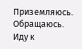Приземляюсь. Обращаюсь. Иду к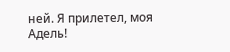ней. Я прилетел, моя Адель!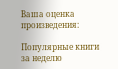Ваша оценка произведения:

Популярные книги за неделю